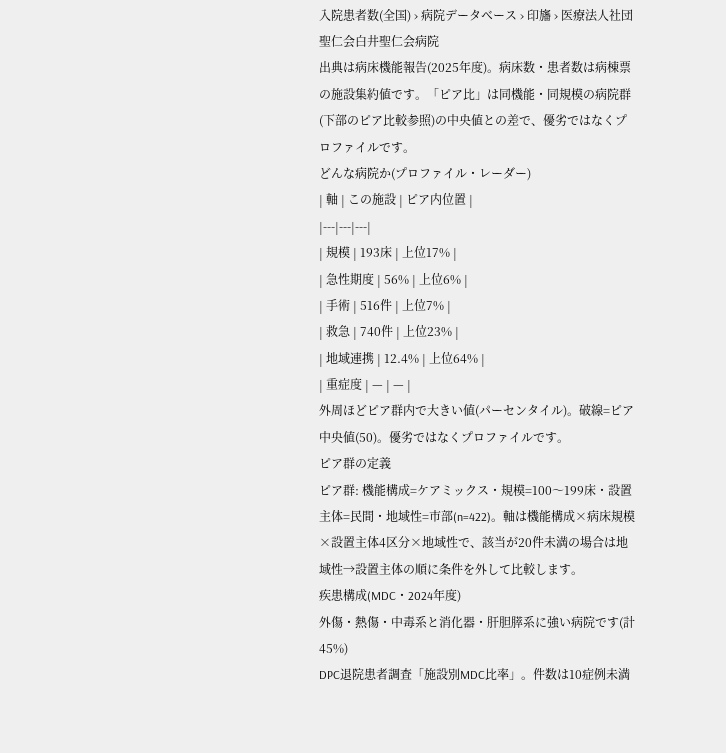入院患者数(全国) › 病院データベース › 印旛 › 医療法人社団聖仁会白井聖仁会病院
出典は病床機能報告(2025年度)。病床数・患者数は病棟票の施設集約値です。「ピア比」は同機能・同規模の病院群(下部のピア比較参照)の中央値との差で、優劣ではなくプロファイルです。
どんな病院か(プロファイル・レーダー)
| 軸 | この施設 | ピア内位置 |
|---|---|---|
| 規模 | 193床 | 上位17% |
| 急性期度 | 56% | 上位6% |
| 手術 | 516件 | 上位7% |
| 救急 | 740件 | 上位23% |
| 地域連携 | 12.4% | 上位64% |
| 重症度 | — | — |
外周ほどピア群内で大きい値(パーセンタイル)。破線=ピア中央値(50)。優劣ではなくプロファイルです。
ピア群の定義
ピア群: 機能構成=ケアミックス・規模=100〜199床・設置主体=民間・地域性=市部(n=422)。軸は機能構成×病床規模×設置主体4区分×地域性で、該当が20件未満の場合は地域性→設置主体の順に条件を外して比較します。
疾患構成(MDC・2024年度)
外傷・熱傷・中毒系と消化器・肝胆膵系に強い病院です(計45%)
DPC退院患者調査「施設別MDC比率」。件数は10症例未満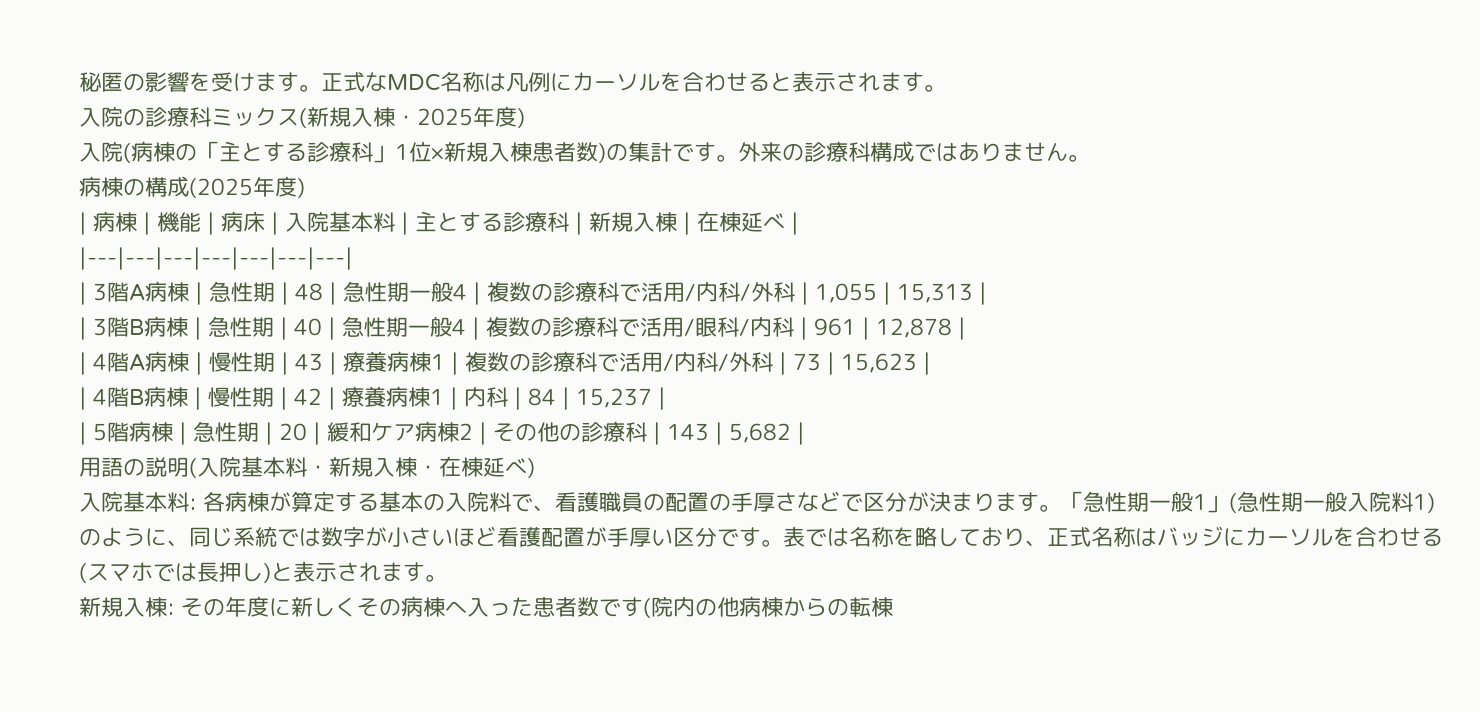秘匿の影響を受けます。正式なMDC名称は凡例にカーソルを合わせると表示されます。
入院の診療科ミックス(新規入棟・2025年度)
入院(病棟の「主とする診療科」1位×新規入棟患者数)の集計です。外来の診療科構成ではありません。
病棟の構成(2025年度)
| 病棟 | 機能 | 病床 | 入院基本料 | 主とする診療科 | 新規入棟 | 在棟延べ |
|---|---|---|---|---|---|---|
| 3階A病棟 | 急性期 | 48 | 急性期一般4 | 複数の診療科で活用/内科/外科 | 1,055 | 15,313 |
| 3階B病棟 | 急性期 | 40 | 急性期一般4 | 複数の診療科で活用/眼科/内科 | 961 | 12,878 |
| 4階A病棟 | 慢性期 | 43 | 療養病棟1 | 複数の診療科で活用/内科/外科 | 73 | 15,623 |
| 4階B病棟 | 慢性期 | 42 | 療養病棟1 | 内科 | 84 | 15,237 |
| 5階病棟 | 急性期 | 20 | 緩和ケア病棟2 | その他の診療科 | 143 | 5,682 |
用語の説明(入院基本料・新規入棟・在棟延べ)
入院基本料: 各病棟が算定する基本の入院料で、看護職員の配置の手厚さなどで区分が決まります。「急性期一般1」(急性期一般入院料1)のように、同じ系統では数字が小さいほど看護配置が手厚い区分です。表では名称を略しており、正式名称はバッジにカーソルを合わせる(スマホでは長押し)と表示されます。
新規入棟: その年度に新しくその病棟へ入った患者数です(院内の他病棟からの転棟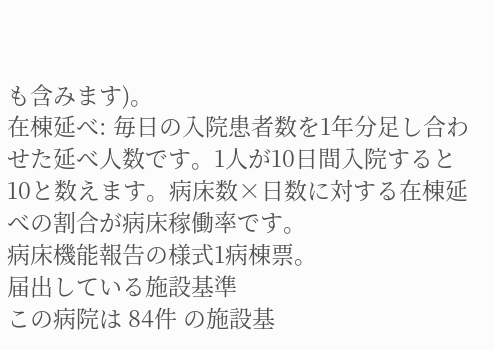も含みます)。
在棟延べ: 毎日の入院患者数を1年分足し合わせた延べ人数です。1人が10日間入院すると10と数えます。病床数×日数に対する在棟延べの割合が病床稼働率です。
病床機能報告の様式1病棟票。
届出している施設基準
この病院は 84件 の施設基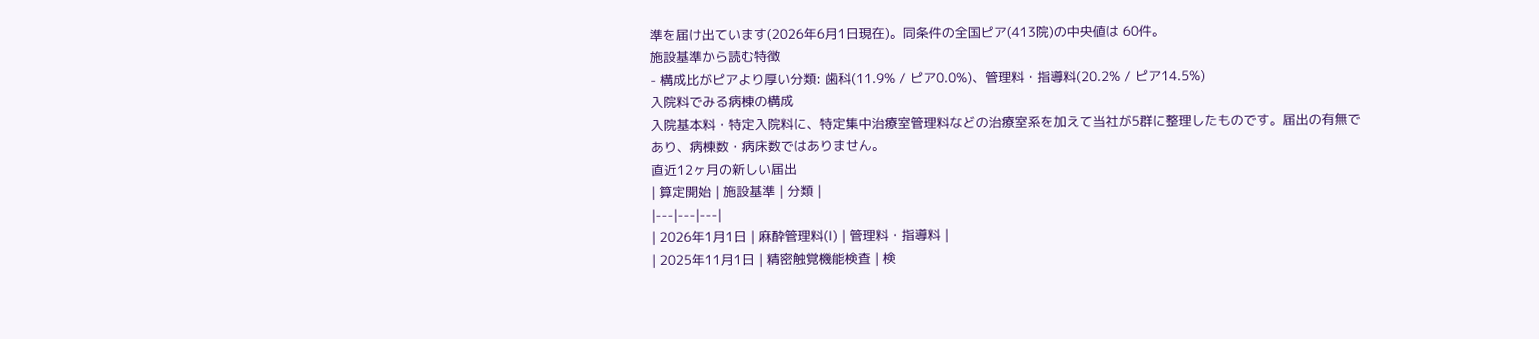準を届け出ています(2026年6月1日現在)。同条件の全国ピア(413院)の中央値は 60件。
施設基準から読む特徴
- 構成比がピアより厚い分類: 歯科(11.9% / ピア0.0%)、管理料・指導料(20.2% / ピア14.5%)
入院料でみる病棟の構成
入院基本料・特定入院料に、特定集中治療室管理料などの治療室系を加えて当社が5群に整理したものです。届出の有無であり、病棟数・病床数ではありません。
直近12ヶ月の新しい届出
| 算定開始 | 施設基準 | 分類 |
|---|---|---|
| 2026年1月1日 | 麻酔管理料(Ⅰ) | 管理料・指導料 |
| 2025年11月1日 | 精密触覚機能検査 | 検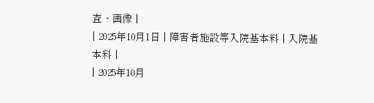査・画像 |
| 2025年10月1日 | 障害者施設等入院基本料 | 入院基本料 |
| 2025年10月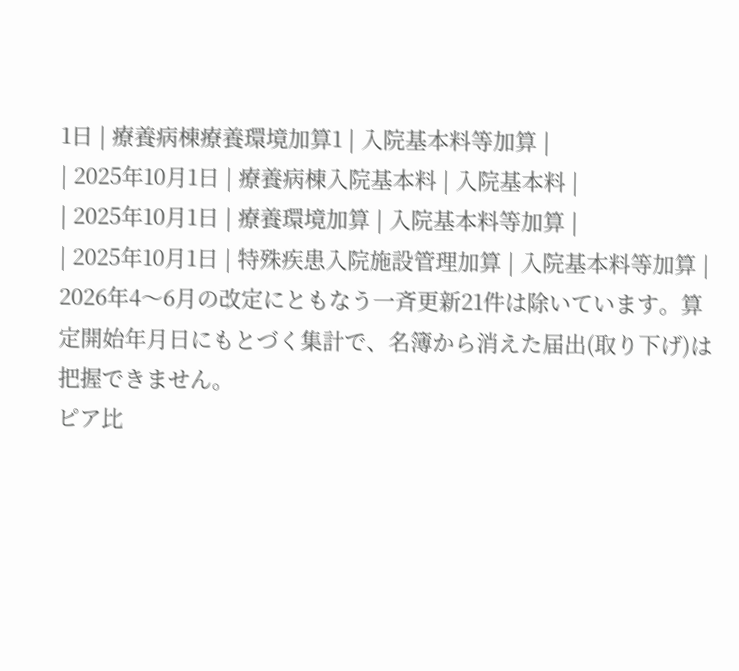1日 | 療養病棟療養環境加算1 | 入院基本料等加算 |
| 2025年10月1日 | 療養病棟入院基本料 | 入院基本料 |
| 2025年10月1日 | 療養環境加算 | 入院基本料等加算 |
| 2025年10月1日 | 特殊疾患入院施設管理加算 | 入院基本料等加算 |
2026年4〜6月の改定にともなう一斉更新21件は除いています。算定開始年月日にもとづく集計で、名簿から消えた届出(取り下げ)は把握できません。
ピア比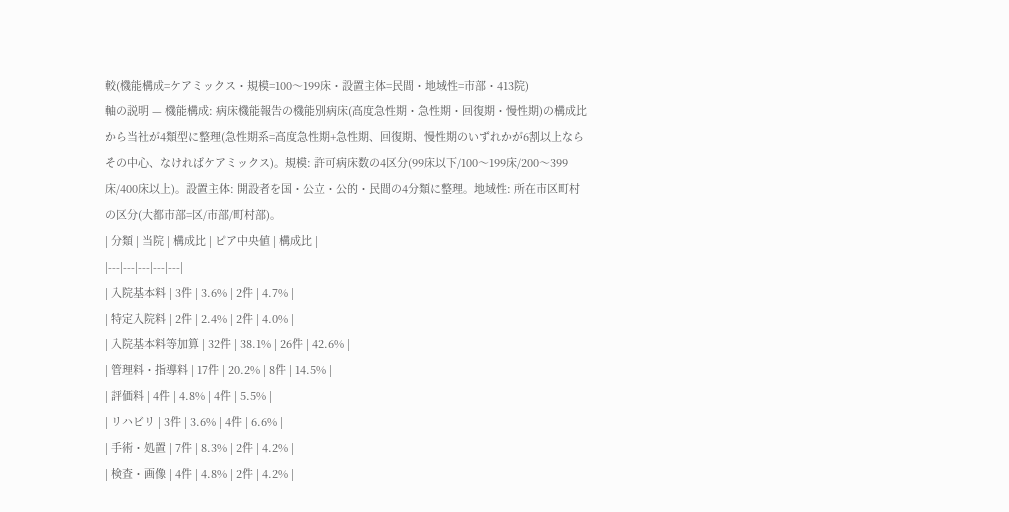較(機能構成=ケアミックス・規模=100〜199床・設置主体=民間・地域性=市部・413院)
軸の説明 — 機能構成: 病床機能報告の機能別病床(高度急性期・急性期・回復期・慢性期)の構成比から当社が4類型に整理(急性期系=高度急性期+急性期、回復期、慢性期のいずれかが6割以上ならその中心、なければケアミックス)。規模: 許可病床数の4区分(99床以下/100〜199床/200〜399床/400床以上)。設置主体: 開設者を国・公立・公的・民間の4分類に整理。地域性: 所在市区町村の区分(大都市部=区/市部/町村部)。
| 分類 | 当院 | 構成比 | ピア中央値 | 構成比 |
|---|---|---|---|---|
| 入院基本料 | 3件 | 3.6% | 2件 | 4.7% |
| 特定入院料 | 2件 | 2.4% | 2件 | 4.0% |
| 入院基本料等加算 | 32件 | 38.1% | 26件 | 42.6% |
| 管理料・指導料 | 17件 | 20.2% | 8件 | 14.5% |
| 評価料 | 4件 | 4.8% | 4件 | 5.5% |
| リハビリ | 3件 | 3.6% | 4件 | 6.6% |
| 手術・処置 | 7件 | 8.3% | 2件 | 4.2% |
| 検査・画像 | 4件 | 4.8% | 2件 | 4.2% |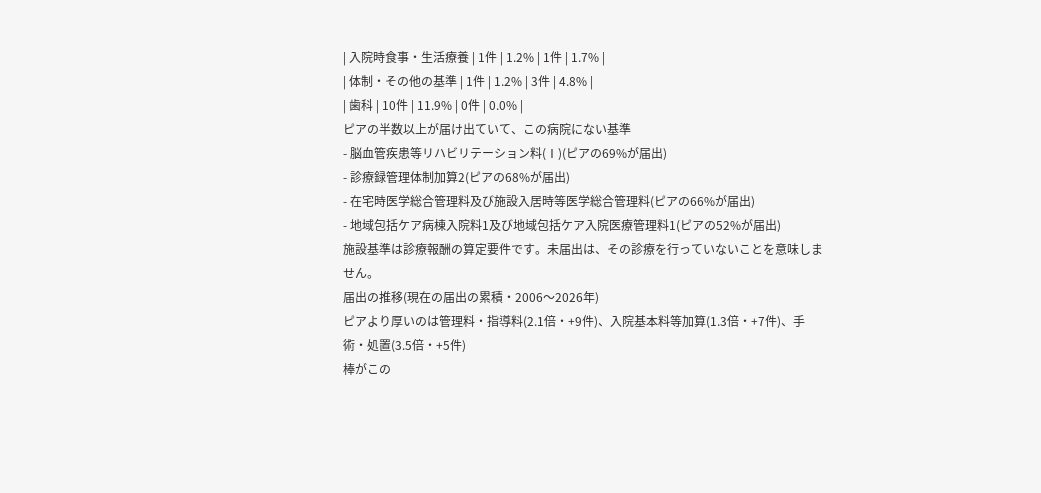| 入院時食事・生活療養 | 1件 | 1.2% | 1件 | 1.7% |
| 体制・その他の基準 | 1件 | 1.2% | 3件 | 4.8% |
| 歯科 | 10件 | 11.9% | 0件 | 0.0% |
ピアの半数以上が届け出ていて、この病院にない基準
- 脳血管疾患等リハビリテーション料(Ⅰ)(ピアの69%が届出)
- 診療録管理体制加算2(ピアの68%が届出)
- 在宅時医学総合管理料及び施設入居時等医学総合管理料(ピアの66%が届出)
- 地域包括ケア病棟入院料1及び地域包括ケア入院医療管理料1(ピアの52%が届出)
施設基準は診療報酬の算定要件です。未届出は、その診療を行っていないことを意味しません。
届出の推移(現在の届出の累積・2006〜2026年)
ピアより厚いのは管理料・指導料(2.1倍・+9件)、入院基本料等加算(1.3倍・+7件)、手術・処置(3.5倍・+5件)
棒がこの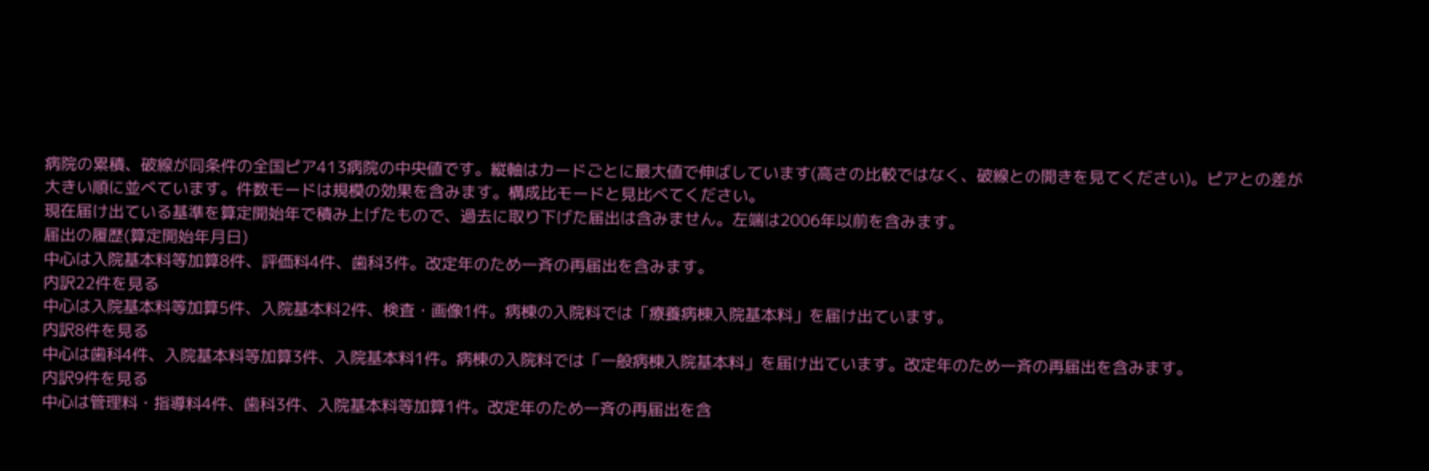病院の累積、破線が同条件の全国ピア413病院の中央値です。縦軸はカードごとに最大値で伸ばしています(高さの比較ではなく、破線との開きを見てください)。ピアとの差が大きい順に並べています。件数モードは規模の効果を含みます。構成比モードと見比べてください。
現在届け出ている基準を算定開始年で積み上げたもので、過去に取り下げた届出は含みません。左端は2006年以前を含みます。
届出の履歴(算定開始年月日)
中心は入院基本料等加算8件、評価料4件、歯科3件。改定年のため一斉の再届出を含みます。
内訳22件を見る
中心は入院基本料等加算5件、入院基本料2件、検査・画像1件。病棟の入院料では「療養病棟入院基本料」を届け出ています。
内訳8件を見る
中心は歯科4件、入院基本料等加算3件、入院基本料1件。病棟の入院料では「一般病棟入院基本料」を届け出ています。改定年のため一斉の再届出を含みます。
内訳9件を見る
中心は管理料・指導料4件、歯科3件、入院基本料等加算1件。改定年のため一斉の再届出を含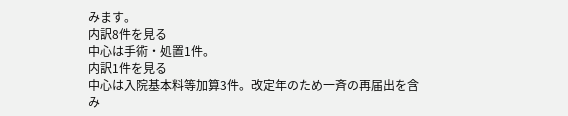みます。
内訳8件を見る
中心は手術・処置1件。
内訳1件を見る
中心は入院基本料等加算3件。改定年のため一斉の再届出を含み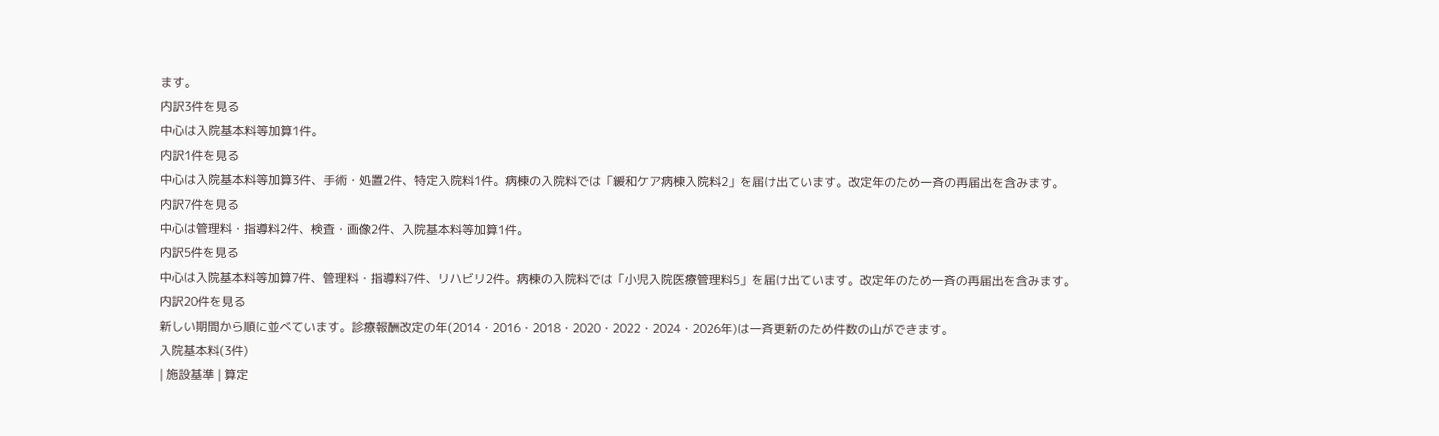ます。
内訳3件を見る
中心は入院基本料等加算1件。
内訳1件を見る
中心は入院基本料等加算3件、手術・処置2件、特定入院料1件。病棟の入院料では「緩和ケア病棟入院料2」を届け出ています。改定年のため一斉の再届出を含みます。
内訳7件を見る
中心は管理料・指導料2件、検査・画像2件、入院基本料等加算1件。
内訳5件を見る
中心は入院基本料等加算7件、管理料・指導料7件、リハビリ2件。病棟の入院料では「小児入院医療管理料5」を届け出ています。改定年のため一斉の再届出を含みます。
内訳20件を見る
新しい期間から順に並べています。診療報酬改定の年(2014・2016・2018・2020・2022・2024・2026年)は一斉更新のため件数の山ができます。
入院基本料(3件)
| 施設基準 | 算定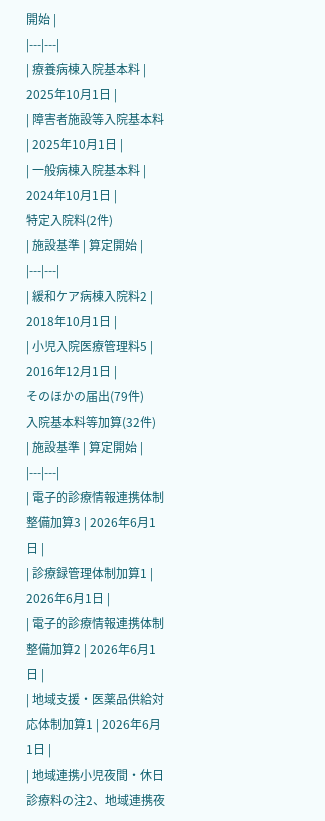開始 |
|---|---|
| 療養病棟入院基本料 | 2025年10月1日 |
| 障害者施設等入院基本料 | 2025年10月1日 |
| 一般病棟入院基本料 | 2024年10月1日 |
特定入院料(2件)
| 施設基準 | 算定開始 |
|---|---|
| 緩和ケア病棟入院料2 | 2018年10月1日 |
| 小児入院医療管理料5 | 2016年12月1日 |
そのほかの届出(79件)
入院基本料等加算(32件)
| 施設基準 | 算定開始 |
|---|---|
| 電子的診療情報連携体制整備加算3 | 2026年6月1日 |
| 診療録管理体制加算1 | 2026年6月1日 |
| 電子的診療情報連携体制整備加算2 | 2026年6月1日 |
| 地域支援・医薬品供給対応体制加算1 | 2026年6月1日 |
| 地域連携小児夜間・休日診療料の注2、地域連携夜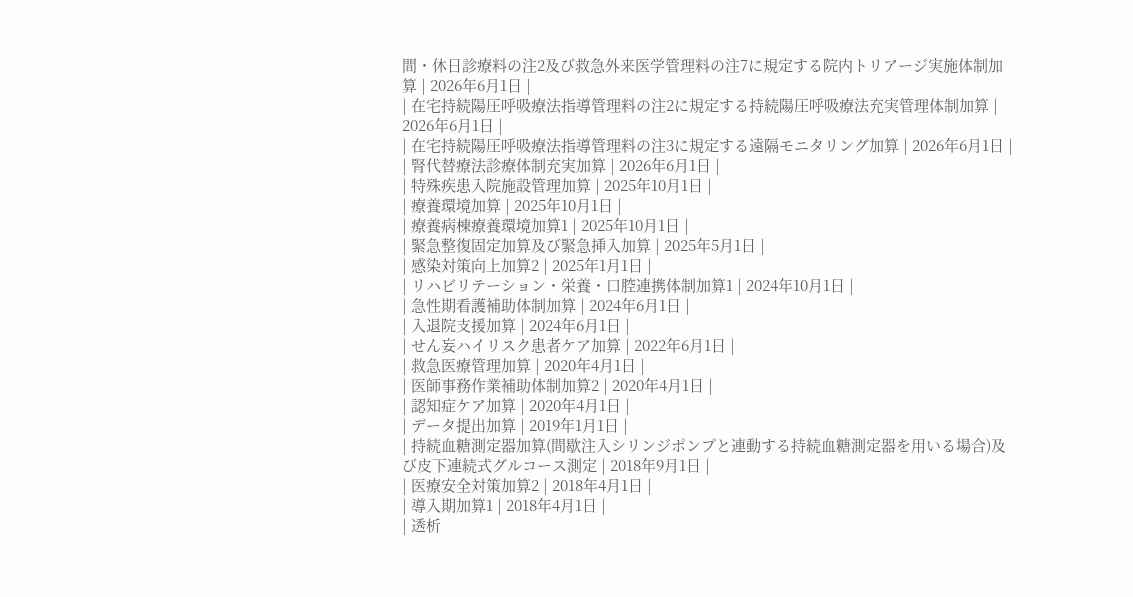間・休日診療料の注2及び救急外来医学管理料の注7に規定する院内トリアージ実施体制加算 | 2026年6月1日 |
| 在宅持続陽圧呼吸療法指導管理料の注2に規定する持続陽圧呼吸療法充実管理体制加算 | 2026年6月1日 |
| 在宅持続陽圧呼吸療法指導管理料の注3に規定する遠隔モニタリング加算 | 2026年6月1日 |
| 腎代替療法診療体制充実加算 | 2026年6月1日 |
| 特殊疾患入院施設管理加算 | 2025年10月1日 |
| 療養環境加算 | 2025年10月1日 |
| 療養病棟療養環境加算1 | 2025年10月1日 |
| 緊急整復固定加算及び緊急挿入加算 | 2025年5月1日 |
| 感染対策向上加算2 | 2025年1月1日 |
| リハビリテーション・栄養・口腔連携体制加算1 | 2024年10月1日 |
| 急性期看護補助体制加算 | 2024年6月1日 |
| 入退院支援加算 | 2024年6月1日 |
| せん妄ハイリスク患者ケア加算 | 2022年6月1日 |
| 救急医療管理加算 | 2020年4月1日 |
| 医師事務作業補助体制加算2 | 2020年4月1日 |
| 認知症ケア加算 | 2020年4月1日 |
| データ提出加算 | 2019年1月1日 |
| 持続血糖測定器加算(間歇注入シリンジポンプと連動する持続血糖測定器を用いる場合)及び皮下連続式グルコース測定 | 2018年9月1日 |
| 医療安全対策加算2 | 2018年4月1日 |
| 導入期加算1 | 2018年4月1日 |
| 透析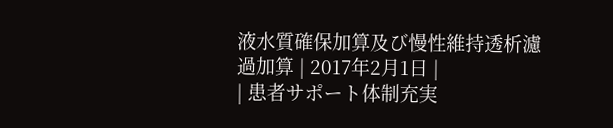液水質確保加算及び慢性維持透析濾過加算 | 2017年2月1日 |
| 患者サポート体制充実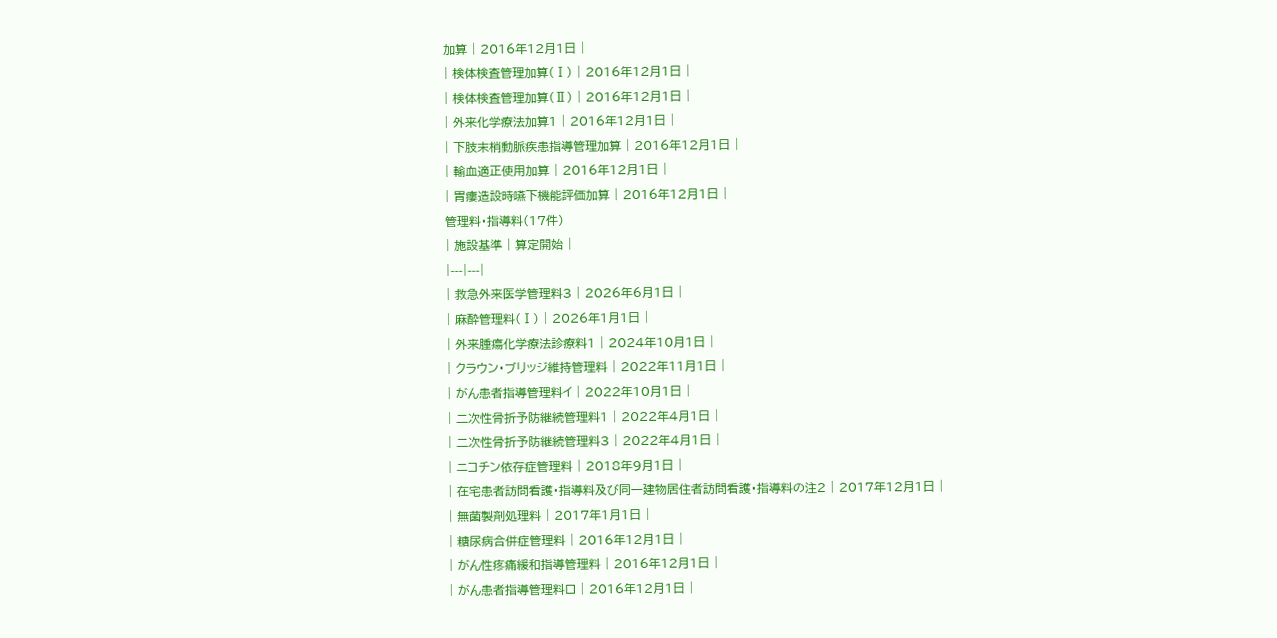加算 | 2016年12月1日 |
| 検体検査管理加算(Ⅰ) | 2016年12月1日 |
| 検体検査管理加算(Ⅱ) | 2016年12月1日 |
| 外来化学療法加算1 | 2016年12月1日 |
| 下肢末梢動脈疾患指導管理加算 | 2016年12月1日 |
| 輸血適正使用加算 | 2016年12月1日 |
| 胃瘻造設時嚥下機能評価加算 | 2016年12月1日 |
管理料・指導料(17件)
| 施設基準 | 算定開始 |
|---|---|
| 救急外来医学管理料3 | 2026年6月1日 |
| 麻酔管理料(Ⅰ) | 2026年1月1日 |
| 外来腫瘍化学療法診療料1 | 2024年10月1日 |
| クラウン・ブリッジ維持管理料 | 2022年11月1日 |
| がん患者指導管理料イ | 2022年10月1日 |
| 二次性骨折予防継続管理料1 | 2022年4月1日 |
| 二次性骨折予防継続管理料3 | 2022年4月1日 |
| ニコチン依存症管理料 | 2018年9月1日 |
| 在宅患者訪問看護・指導料及び同一建物居住者訪問看護・指導料の注2 | 2017年12月1日 |
| 無菌製剤処理料 | 2017年1月1日 |
| 糖尿病合併症管理料 | 2016年12月1日 |
| がん性疼痛緩和指導管理料 | 2016年12月1日 |
| がん患者指導管理料ロ | 2016年12月1日 |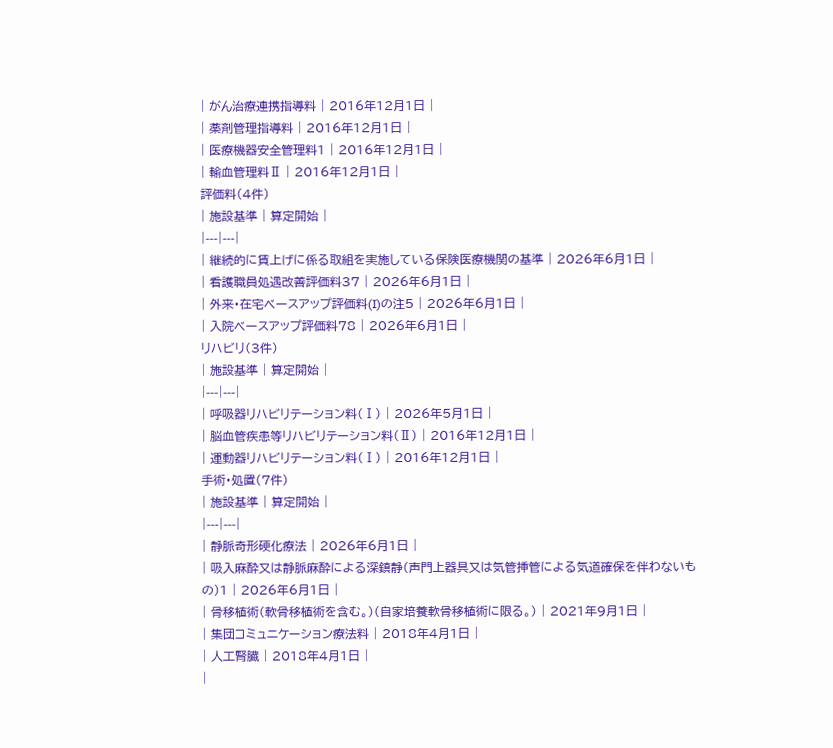| がん治療連携指導料 | 2016年12月1日 |
| 薬剤管理指導料 | 2016年12月1日 |
| 医療機器安全管理料1 | 2016年12月1日 |
| 輸血管理料Ⅱ | 2016年12月1日 |
評価料(4件)
| 施設基準 | 算定開始 |
|---|---|
| 継続的に賃上げに係る取組を実施している保険医療機関の基準 | 2026年6月1日 |
| 看護職員処遇改善評価料37 | 2026年6月1日 |
| 外来・在宅ベースアップ評価料(I)の注5 | 2026年6月1日 |
| 入院ベースアップ評価料78 | 2026年6月1日 |
リハビリ(3件)
| 施設基準 | 算定開始 |
|---|---|
| 呼吸器リハビリテーション料(Ⅰ) | 2026年5月1日 |
| 脳血管疾患等リハビリテーション料(Ⅱ) | 2016年12月1日 |
| 運動器リハビリテーション料(Ⅰ) | 2016年12月1日 |
手術・処置(7件)
| 施設基準 | 算定開始 |
|---|---|
| 静脈奇形硬化療法 | 2026年6月1日 |
| 吸入麻酔又は静脈麻酔による深鎮静(声門上器具又は気管挿管による気道確保を伴わないもの)1 | 2026年6月1日 |
| 骨移植術(軟骨移植術を含む。)(自家培養軟骨移植術に限る。) | 2021年9月1日 |
| 集団コミュニケーション療法料 | 2018年4月1日 |
| 人工腎臓 | 2018年4月1日 |
|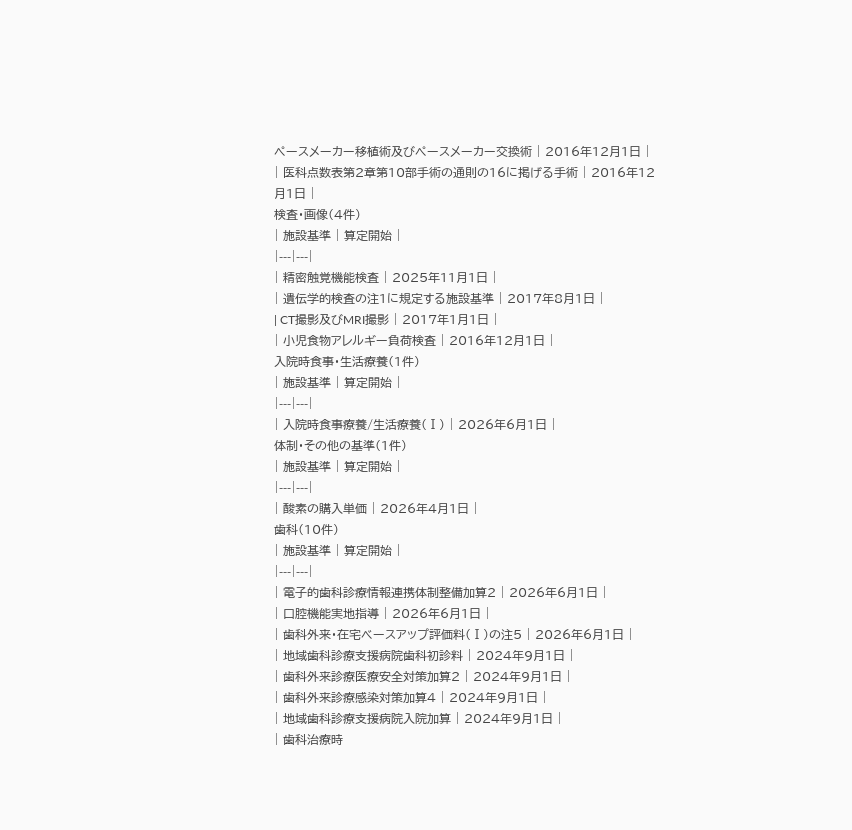ペースメーカー移植術及びペースメーカー交換術 | 2016年12月1日 |
| 医科点数表第2章第10部手術の通則の16に掲げる手術 | 2016年12月1日 |
検査・画像(4件)
| 施設基準 | 算定開始 |
|---|---|
| 精密触覚機能検査 | 2025年11月1日 |
| 遺伝学的検査の注1に規定する施設基準 | 2017年8月1日 |
| CT撮影及びMRI撮影 | 2017年1月1日 |
| 小児食物アレルギー負荷検査 | 2016年12月1日 |
入院時食事・生活療養(1件)
| 施設基準 | 算定開始 |
|---|---|
| 入院時食事療養/生活療養(Ⅰ) | 2026年6月1日 |
体制・その他の基準(1件)
| 施設基準 | 算定開始 |
|---|---|
| 酸素の購入単価 | 2026年4月1日 |
歯科(10件)
| 施設基準 | 算定開始 |
|---|---|
| 電子的歯科診療情報連携体制整備加算2 | 2026年6月1日 |
| 口腔機能実地指導 | 2026年6月1日 |
| 歯科外来・在宅ベースアップ評価料(Ⅰ)の注5 | 2026年6月1日 |
| 地域歯科診療支援病院歯科初診料 | 2024年9月1日 |
| 歯科外来診療医療安全対策加算2 | 2024年9月1日 |
| 歯科外来診療感染対策加算4 | 2024年9月1日 |
| 地域歯科診療支援病院入院加算 | 2024年9月1日 |
| 歯科治療時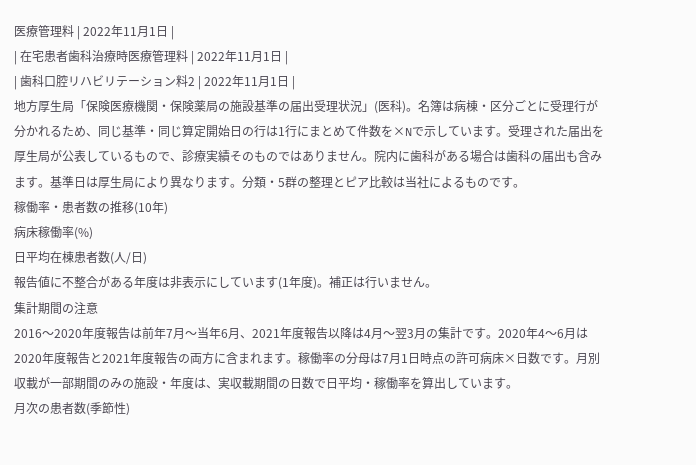医療管理料 | 2022年11月1日 |
| 在宅患者歯科治療時医療管理料 | 2022年11月1日 |
| 歯科口腔リハビリテーション料2 | 2022年11月1日 |
地方厚生局「保険医療機関・保険薬局の施設基準の届出受理状況」(医科)。名簿は病棟・区分ごとに受理行が分かれるため、同じ基準・同じ算定開始日の行は1行にまとめて件数を×Nで示しています。受理された届出を厚生局が公表しているもので、診療実績そのものではありません。院内に歯科がある場合は歯科の届出も含みます。基準日は厚生局により異なります。分類・5群の整理とピア比較は当社によるものです。
稼働率・患者数の推移(10年)
病床稼働率(%)
日平均在棟患者数(人/日)
報告値に不整合がある年度は非表示にしています(1年度)。補正は行いません。
集計期間の注意
2016〜2020年度報告は前年7月〜当年6月、2021年度報告以降は4月〜翌3月の集計です。2020年4〜6月は2020年度報告と2021年度報告の両方に含まれます。稼働率の分母は7月1日時点の許可病床×日数です。月別収載が一部期間のみの施設・年度は、実収載期間の日数で日平均・稼働率を算出しています。
月次の患者数(季節性)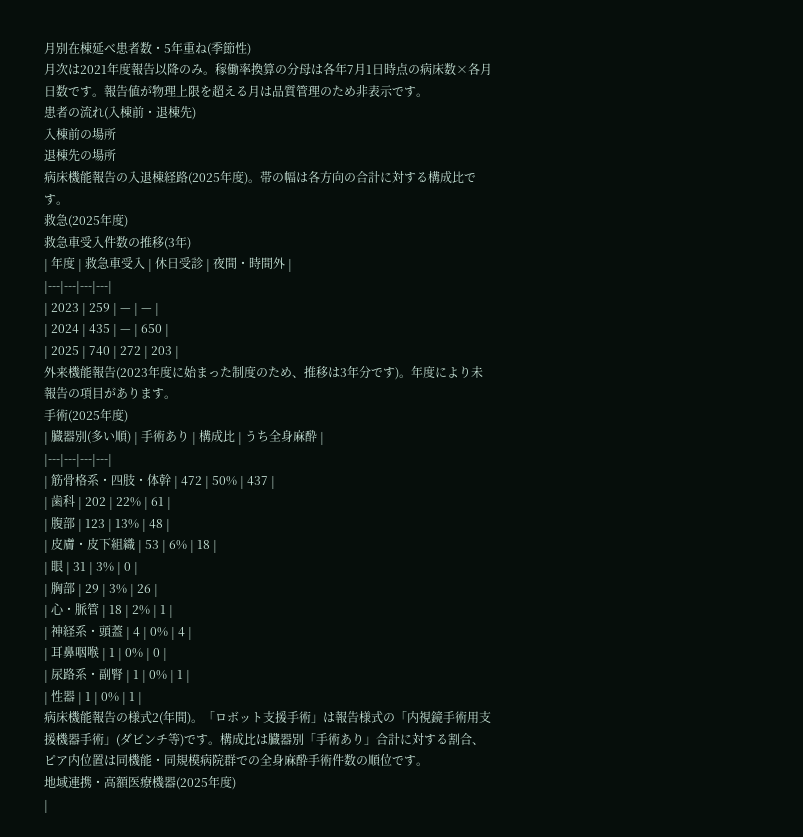月別在棟延べ患者数・5年重ね(季節性)
月次は2021年度報告以降のみ。稼働率換算の分母は各年7月1日時点の病床数×各月日数です。報告値が物理上限を超える月は品質管理のため非表示です。
患者の流れ(入棟前・退棟先)
入棟前の場所
退棟先の場所
病床機能報告の入退棟経路(2025年度)。帯の幅は各方向の合計に対する構成比です。
救急(2025年度)
救急車受入件数の推移(3年)
| 年度 | 救急車受入 | 休日受診 | 夜間・時間外 |
|---|---|---|---|
| 2023 | 259 | — | — |
| 2024 | 435 | — | 650 |
| 2025 | 740 | 272 | 203 |
外来機能報告(2023年度に始まった制度のため、推移は3年分です)。年度により未報告の項目があります。
手術(2025年度)
| 臓器別(多い順) | 手術あり | 構成比 | うち全身麻酔 |
|---|---|---|---|
| 筋骨格系・四肢・体幹 | 472 | 50% | 437 |
| 歯科 | 202 | 22% | 61 |
| 腹部 | 123 | 13% | 48 |
| 皮膚・皮下組織 | 53 | 6% | 18 |
| 眼 | 31 | 3% | 0 |
| 胸部 | 29 | 3% | 26 |
| 心・脈管 | 18 | 2% | 1 |
| 神経系・頭蓋 | 4 | 0% | 4 |
| 耳鼻咽喉 | 1 | 0% | 0 |
| 尿路系・副腎 | 1 | 0% | 1 |
| 性器 | 1 | 0% | 1 |
病床機能報告の様式2(年間)。「ロボット支援手術」は報告様式の「内視鏡手術用支援機器手術」(ダビンチ等)です。構成比は臓器別「手術あり」合計に対する割合、ピア内位置は同機能・同規模病院群での全身麻酔手術件数の順位です。
地域連携・高額医療機器(2025年度)
|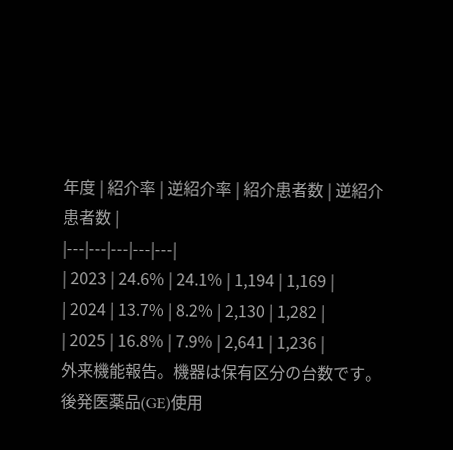年度 | 紹介率 | 逆紹介率 | 紹介患者数 | 逆紹介患者数 |
|---|---|---|---|---|
| 2023 | 24.6% | 24.1% | 1,194 | 1,169 |
| 2024 | 13.7% | 8.2% | 2,130 | 1,282 |
| 2025 | 16.8% | 7.9% | 2,641 | 1,236 |
外来機能報告。機器は保有区分の台数です。
後発医薬品(GE)使用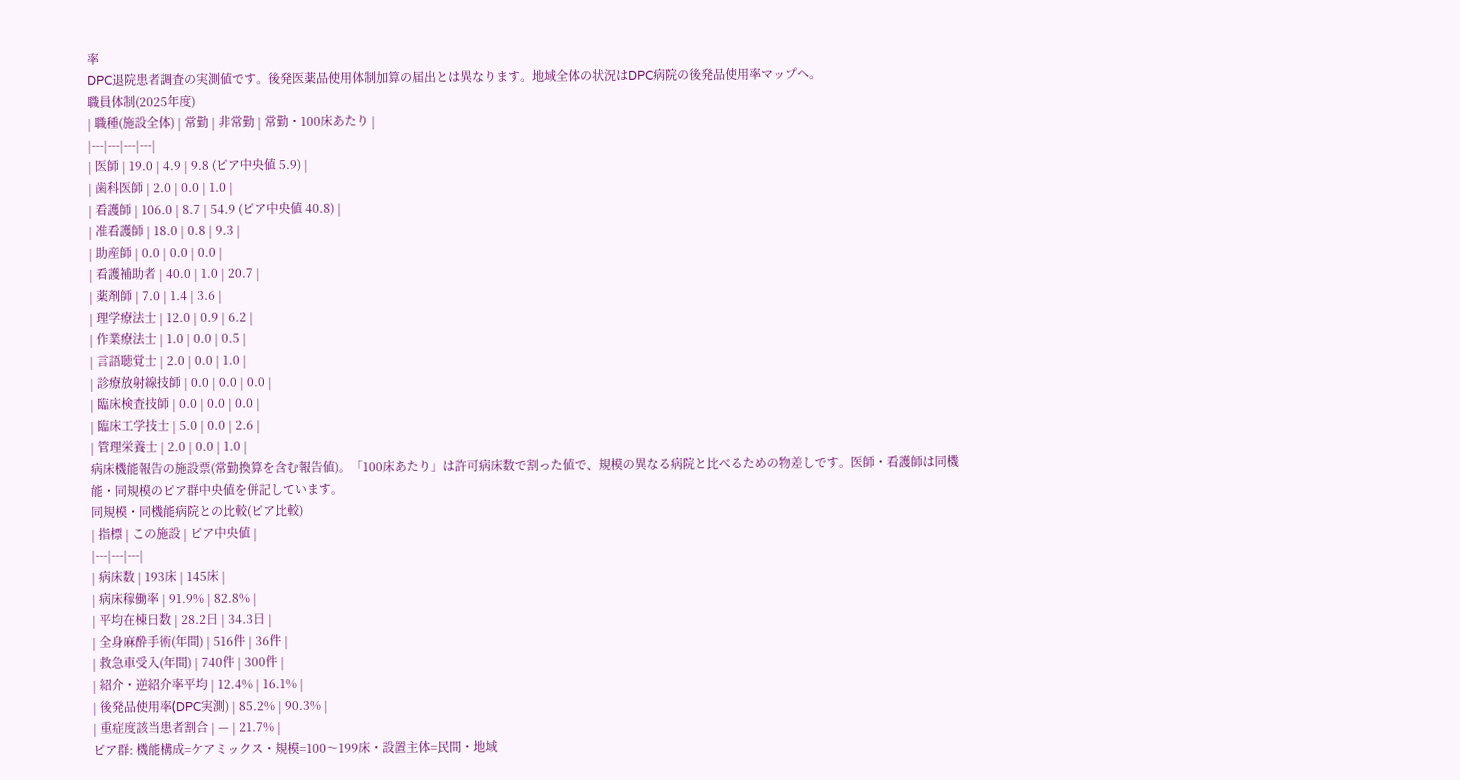率
DPC退院患者調査の実測値です。後発医薬品使用体制加算の届出とは異なります。地域全体の状況はDPC病院の後発品使用率マップへ。
職員体制(2025年度)
| 職種(施設全体) | 常勤 | 非常勤 | 常勤・100床あたり |
|---|---|---|---|
| 医師 | 19.0 | 4.9 | 9.8 (ピア中央値 5.9) |
| 歯科医師 | 2.0 | 0.0 | 1.0 |
| 看護師 | 106.0 | 8.7 | 54.9 (ピア中央値 40.8) |
| 准看護師 | 18.0 | 0.8 | 9.3 |
| 助産師 | 0.0 | 0.0 | 0.0 |
| 看護補助者 | 40.0 | 1.0 | 20.7 |
| 薬剤師 | 7.0 | 1.4 | 3.6 |
| 理学療法士 | 12.0 | 0.9 | 6.2 |
| 作業療法士 | 1.0 | 0.0 | 0.5 |
| 言語聴覚士 | 2.0 | 0.0 | 1.0 |
| 診療放射線技師 | 0.0 | 0.0 | 0.0 |
| 臨床検査技師 | 0.0 | 0.0 | 0.0 |
| 臨床工学技士 | 5.0 | 0.0 | 2.6 |
| 管理栄養士 | 2.0 | 0.0 | 1.0 |
病床機能報告の施設票(常勤換算を含む報告値)。「100床あたり」は許可病床数で割った値で、規模の異なる病院と比べるための物差しです。医師・看護師は同機能・同規模のピア群中央値を併記しています。
同規模・同機能病院との比較(ピア比較)
| 指標 | この施設 | ピア中央値 |
|---|---|---|
| 病床数 | 193床 | 145床 |
| 病床稼働率 | 91.9% | 82.8% |
| 平均在棟日数 | 28.2日 | 34.3日 |
| 全身麻酔手術(年間) | 516件 | 36件 |
| 救急車受入(年間) | 740件 | 300件 |
| 紹介・逆紹介率平均 | 12.4% | 16.1% |
| 後発品使用率(DPC実測) | 85.2% | 90.3% |
| 重症度該当患者割合 | — | 21.7% |
ピア群: 機能構成=ケアミックス・規模=100〜199床・設置主体=民間・地域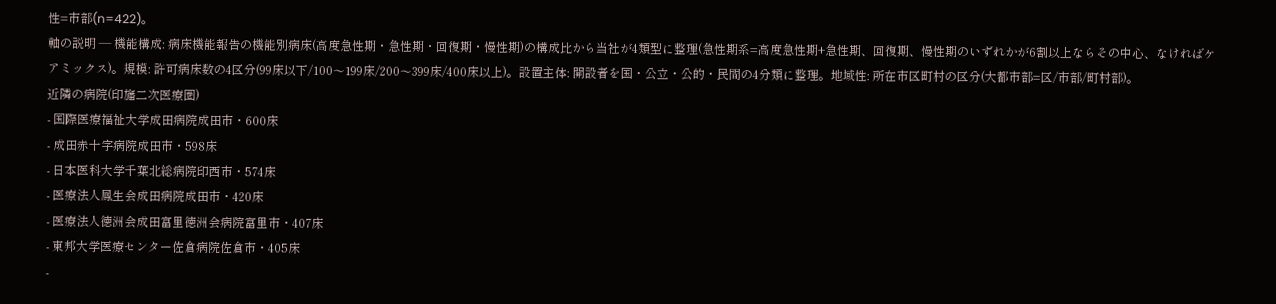性=市部(n=422)。
軸の説明 — 機能構成: 病床機能報告の機能別病床(高度急性期・急性期・回復期・慢性期)の構成比から当社が4類型に整理(急性期系=高度急性期+急性期、回復期、慢性期のいずれかが6割以上ならその中心、なければケアミックス)。規模: 許可病床数の4区分(99床以下/100〜199床/200〜399床/400床以上)。設置主体: 開設者を国・公立・公的・民間の4分類に整理。地域性: 所在市区町村の区分(大都市部=区/市部/町村部)。
近隣の病院(印旛二次医療圏)
- 国際医療福祉大学成田病院成田市・600床
- 成田赤十字病院成田市・598床
- 日本医科大学千葉北総病院印西市・574床
- 医療法人鳳生会成田病院成田市・420床
- 医療法人徳洲会成田富里徳洲会病院富里市・407床
- 東邦大学医療センター佐倉病院佐倉市・405床
-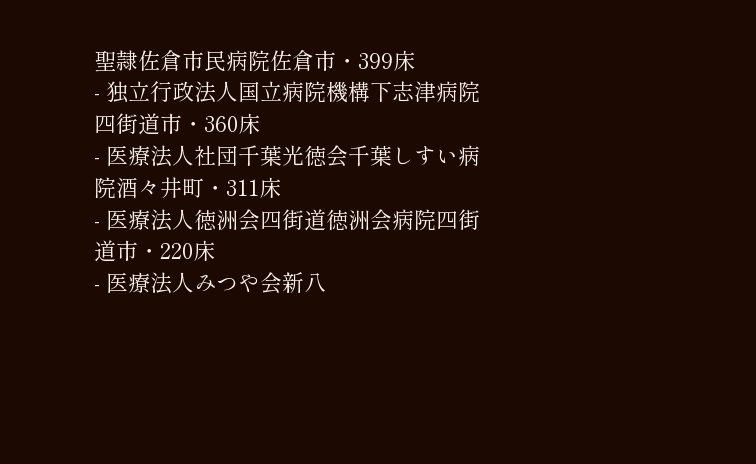聖隷佐倉市民病院佐倉市・399床
- 独立行政法人国立病院機構下志津病院四街道市・360床
- 医療法人社団千葉光徳会千葉しすい病院酒々井町・311床
- 医療法人徳洲会四街道徳洲会病院四街道市・220床
- 医療法人みつや会新八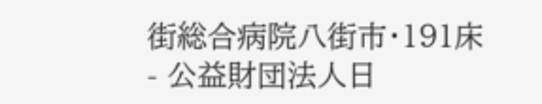街総合病院八街市・191床
- 公益財団法人日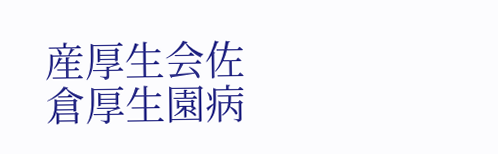産厚生会佐倉厚生園病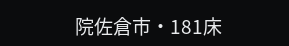院佐倉市・181床